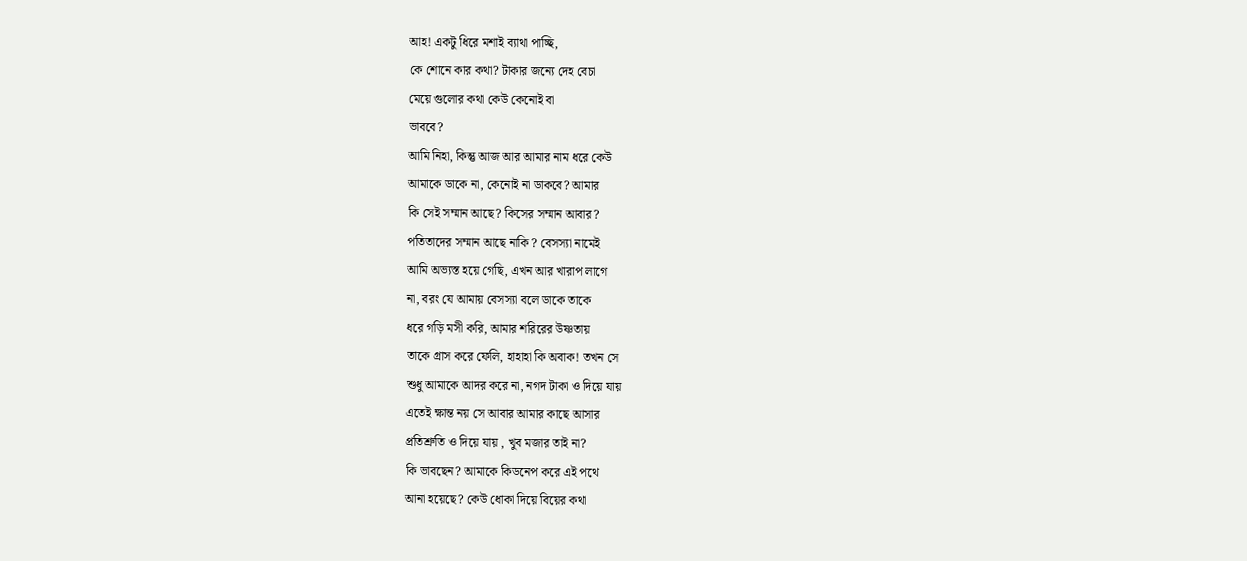আহ! একটু ধিরে মশাই ব্যাথা পাচ্ছি,
কে শোনে কার কথা? টাকার জন্যে দেহ বেচা
মেয়ে গুলোর কথা কেউ কেনোই বা
ভাববে?
আমি নিহা, কিন্তু আজ আর আমার নাম ধরে কেউ
আমাকে ডাকে না, কেনোই না ডাকবে? আমার
কি সেই সম্মান আছে? কিসের সম্মান আবার?
পতিতাদের সম্মান আছে নাকি ? বেসস্যা নামেই
আমি অভ্যস্ত হয়ে গেছি, এখন আর খারাপ লাগে
না, বরং যে আমায় বেসস্যা বলে ডাকে তাকে
ধরে গড়ি মসী করি, আমার শরিরের উষ্ণতায়
তাকে গ্রাস করে ফেলি, হাহাহা কি অবাক! তখন সে
শুধু আমাকে আদর করে না, নগদ টাকা ও দিয়ে যায়
এতেই ক্ষান্ত নয় সে আবার আমার কাছে আসার
প্রতিশ্রুতি ও দিয়ে যায় , খুব মজার তাই না?
কি ভাবছেন? আমাকে কিডনেপ করে এই পথে
আনা হয়েছে? কেউ ধোকা দিয়ে বিয়ের কথা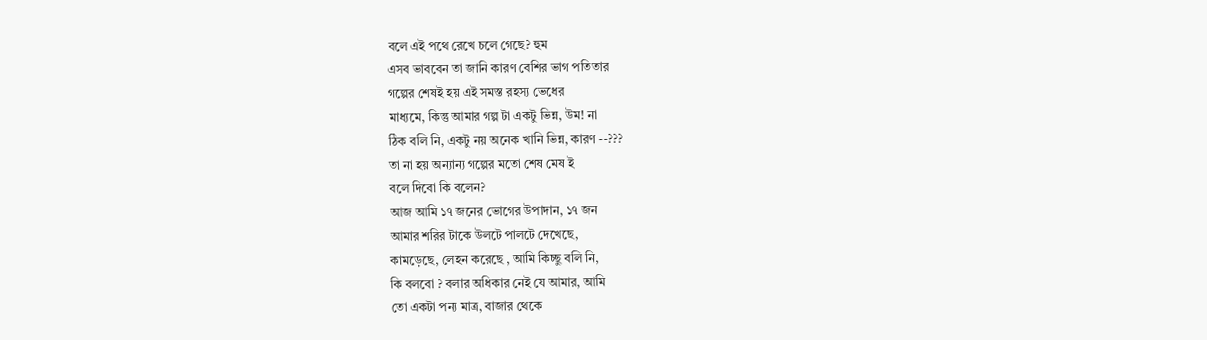বলে এই পথে রেখে চলে গেছে? হুম
এসব ভাববেন তা জানি কারণ বেশির ভাগ পতিতার
গল্পের শেষই হয় এই সমস্ত রহস্য ভেধের
মাধ্যমে, কিন্তু আমার গল্প টা একটু ভিন্ন, উম! না
ঠিক বলি নি, একটু নয় অনেক খানি ভিন্ন, কারণ --???
তা না হয় অন্যান্য গল্পের মতো শেষ মেষ ই
বলে দিবো কি বলেন?
আজ আমি ১৭ জনের ভোগের উপাদান, ১৭ জন
আমার শরির টাকে উলটে পালটে দেখেছে,
কামড়েছে, লেহন করেছে , আমি কিচ্ছু বলি নি,
কি বলবো ? বলার অধিকার নেই যে আমার, আমি
তো একটা পন্য মাত্র, বাজার থেকে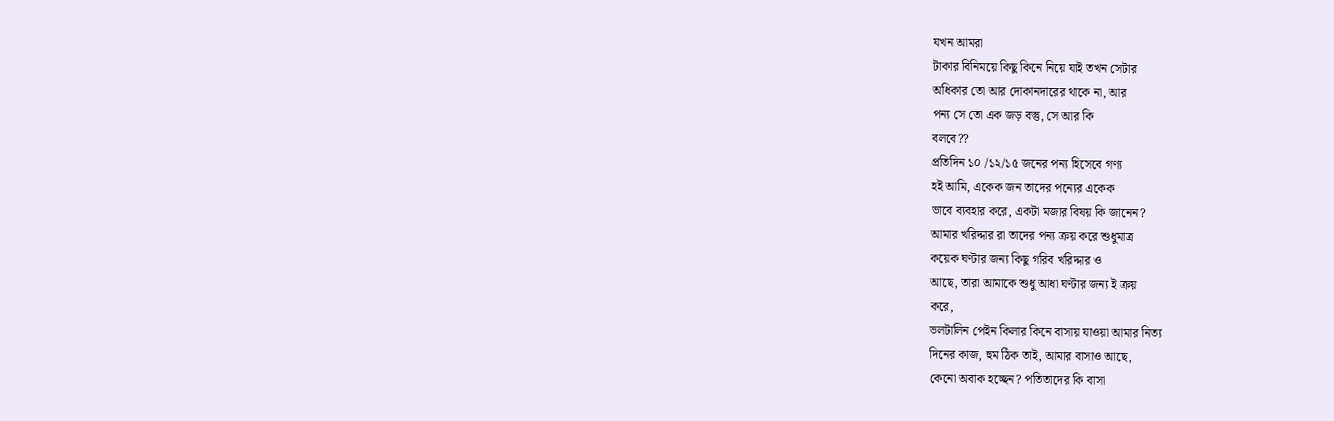যখন আমরা
টাকার বিনিময়ে কিছু কিনে নিয়ে যাই তখন সেটার
অধিকার তো আর দোকানদারের থাকে না, আর
পন্য সে তো এক জড় বস্তু, সে আর কি
বলবে??
প্রতিদিন ১০ /১২/১৫ জনের পন্য হিসেবে গণ্য
হই আমি, একেক জন তাদের পন্যের একেক
ভাবে ব্যবহার করে, একটা মজার বিষয় কি জানেন?
আমার খরিদ্দার রা তাদের পন্য ক্রয় করে শুধুমাত্র
কয়েক ঘণ্টার জন্য কিছু গরিব খরিদ্দার ও
আছে, তারা আমাকে শুধু আধা ঘণ্টার জন্য ই ক্রয়
করে,
ভলটালিন পেইন কিলার কিনে বাসায় যাওয়া আমার নিত্য
দিনের কাজ, হুম ঠিক তাই, আমার বাসাও আছে,
কেনো অবাক হচ্ছেন? পতিতাদের কি বাসা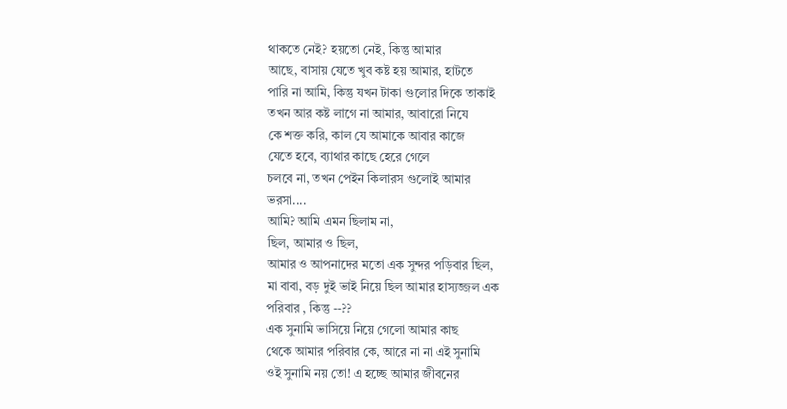থাকতে নেই? হয়তো নেই, কিন্তু আমার
আছে, বাসায় যেতে খুব কষ্ট হয় আমার, হাটতে
পারি না আমি, কিন্তু যখন টাকা গুলোর দিকে তাকাই
তখন আর কষ্ট লাগে না আমার, আবারো নিযে
কে শক্ত করি, কাল যে আমাকে আবার কাজে
যেতে হবে, ব্যাথার কাছে হেরে গেলে
চলবে না, তখন পেইন কিলারস গুলোই আমার
ভরসা....
আমি? আমি এমন ছিলাম না,
ছিল, আমার ও ছিল,
আমার ও আপনাদের মতো এক সুন্দর পড়িবার ছিল,
মা বাবা, বড় দুই ভাই নিয়ে ছিল আমার হাস্যজ্জল এক
পরিবার , কিন্তু --??
এক সুনামি ভাসিয়ে নিয়ে গেলো আমার কাছ
থেকে আমার পরিবার কে, আরে না না এই সুনামি
ওই সুনামি নয় তো! এ হচ্ছে আমার জীবনের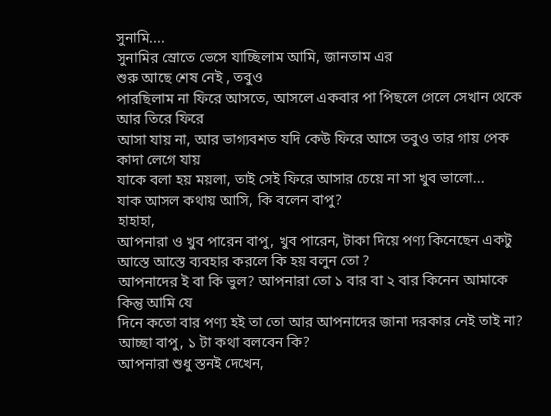সুনামি....
সুনামির স্রোতে ভেসে যাচ্ছিলাম আমি, জানতাম এর
শুরু আছে শেষ নেই , তবুও
পারছিলাম না ফিরে আসতে, আসলে একবার পা পিছলে গেলে সেখান থেকে আর তিরে ফিরে
আসা যায় না, আর ভাগ্যবশত যদি কেউ ফিরে আসে তবুও তার গায় পেক কাদা লেগে যায়
যাকে বলা হয় ময়লা, তাই সেই ফিরে আসার চেয়ে না সা খুব ভালো...
যাক আসল কথায় আসি, কি বলেন বাপু?
হাহাহা,
আপনারা ও খুব পারেন বাপু, খুব পারেন, টাকা দিয়ে পণ্য কিনেছেন একটু আস্তে আস্তে ব্যবহার করলে কি হয় বলুন তো ?
আপনাদের ই বা কি ভুল? আপনারা তো ১ বার বা ২ বার কিনেন আমাকে কিন্তু আমি যে
দিনে কতো বার পণ্য হই তা তো আর আপনাদের জানা দরকার নেই তাই না?
আচ্ছা বাপু, ১ টা কথা বলবেন কি?
আপনারা শুধু স্তনই দেখেন,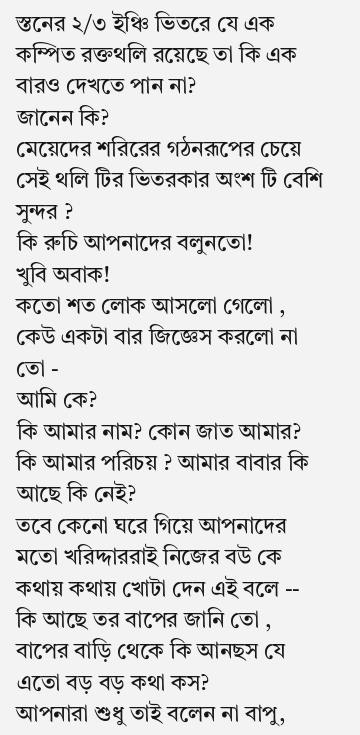স্তনের ২/৩ ইঞ্চি ভিতরে যে এক কম্পিত রক্তথলি রয়েছে তা কি এক বারও দেখতে পান না?
জানেন কি?
মেয়েদের শরিরের গঠনরূপের চেয়ে সেই থলি টির ভিতরকার অংশ টি বেশি সুন্দর ?
কি রুচি আপনাদের বলুনতো!
খুবি অবাক!
কতো শত লোক আসলো গেলো , কেউ একটা বার জিজ্ঞেস করলো না তো -
আমি কে?
কি আমার নাম? কোন জাত আমার? কি আমার পরিচয় ? আমার বাবার কি আছে কি নেই?
তবে কেনো ঘরে গিয়ে আপনাদের মতো খরিদ্দাররাই নিজের বউ কে কথায় কথায় খোটা দেন এই বলে --
কি আছে তর বাপের জানি তো ,
বাপের বাড়ি থেকে কি আনছস যে এতো বড় বড় কথা কস?
আপনারা শুধু তাই বলেন না বাপু,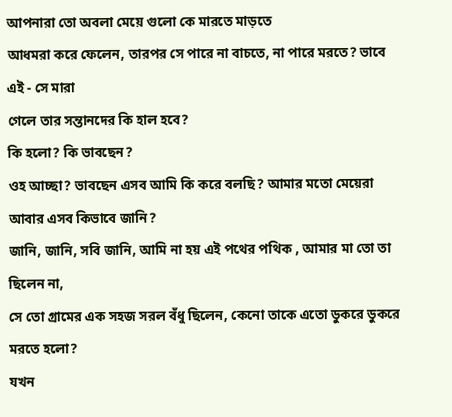আপনারা তো অবলা মেয়ে গুলো কে মারতে মাড়তে
আধমরা করে ফেলেন, তারপর সে পারে না বাচতে, না পারে মরতে? ভাবে এই - সে মারা
গেলে তার সন্তানদের কি হাল হবে?
কি হলো? কি ভাবছেন?
ওহ আচ্ছা? ভাবছেন এসব আমি কি করে বলছি? আমার মতো মেয়েরা আবার এসব কিভাবে জানি?
জানি, জানি, সবি জানি, আমি না হয় এই পথের পথিক , আমার মা তো তা ছিলেন না,
সে তো গ্রামের এক সহজ সরল বঁধু ছিলেন, কেনো তাকে এতো ডুকরে ডুকরে মরতে হলো?
যখন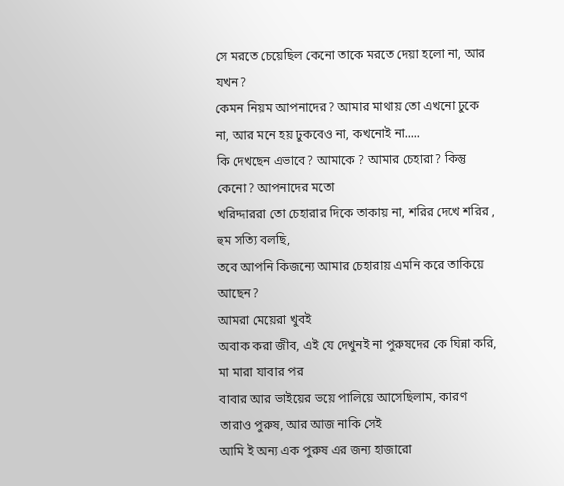সে মরতে চেয়েছিল কেনো তাকে মরতে দেয়া হলো না, আর যখন?
কেমন নিয়ম আপনাদের? আমার মাথায় তো এখনো ঢুকে না, আর মনে হয় ঢুকবেও না, কখনোই না.....
কি দেখছেন এভাবে? আমাকে ? আমার চেহারা? কিন্তু কেনো? আপনাদের মতো
খরিদ্দাররা তো চেহারার দিকে তাকায় না, শরির দেখে শরির , হুম সত্যি বলছি,
তবে আপনি কিজন্যে আমার চেহারায় এমনি করে তাকিয়ে আছেন?
আমরা মেয়েরা খুবই
অবাক করা জীব, এই যে দেখুনই না পুরুষদের কে ঘিন্না করি, মা মারা যাবার পর
বাবার আর ভাইয়ের ভয়ে পালিয়ে আসেছিলাম, কারণ তারাও পুরুষ, আর আজ নাকি সেই
আমি ই অন্য এক পুরুষ এর জন্য হাজারো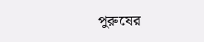পুরুষের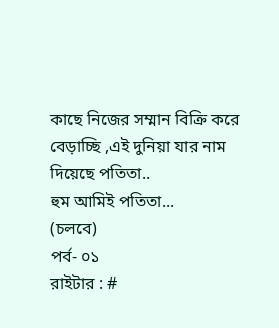কাছে নিজের সম্মান বিক্রি করে
বেড়াচ্ছি ,এই দুনিয়া যার নাম দিয়েছে পতিতা..
হুম আমিই পতিতা...
(চলবে)
পর্ব- ০১
রাইটার : #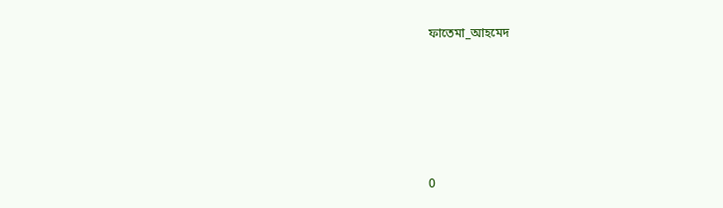ফাতেমা_আহমেদ







0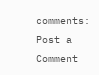comments:
Post a Comment